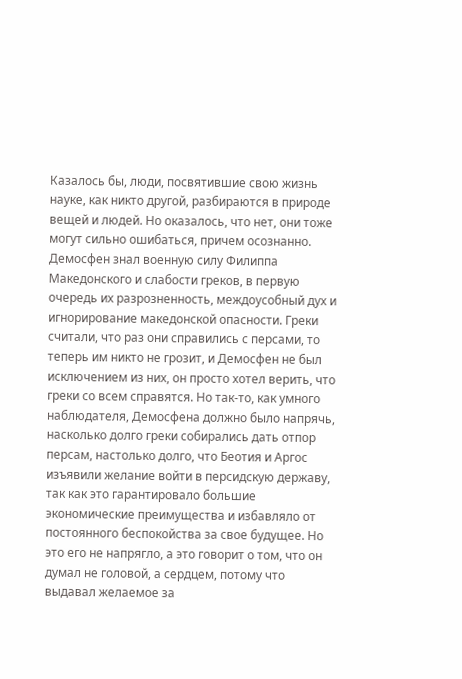Казалось бы, люди, посвятившие свою жизнь науке, как никто другой, разбираются в природе вещей и людей. Но оказалось, что нет, они тоже могут сильно ошибаться, причем осознанно. Демосфен знал военную силу Филиппа Македонского и слабости греков, в первую очередь их разрозненность, междоусобный дух и игнорирование македонской опасности. Греки считали, что раз они справились с персами, то теперь им никто не грозит, и Демосфен не был исключением из них, он просто хотел верить, что греки со всем справятся. Но так-то, как умного наблюдателя, Демосфена должно было напрячь, насколько долго греки собирались дать отпор персам, настолько долго, что Беотия и Аргос изъявили желание войти в персидскую державу, так как это гарантировало большие экономические преимущества и избавляло от постоянного беспокойства за свое будущее. Но это его не напрягло, а это говорит о том, что он думал не головой, а сердцем, потому что выдавал желаемое за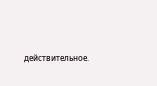действительное.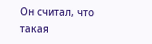Он считал, что такая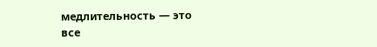медлительность — это все